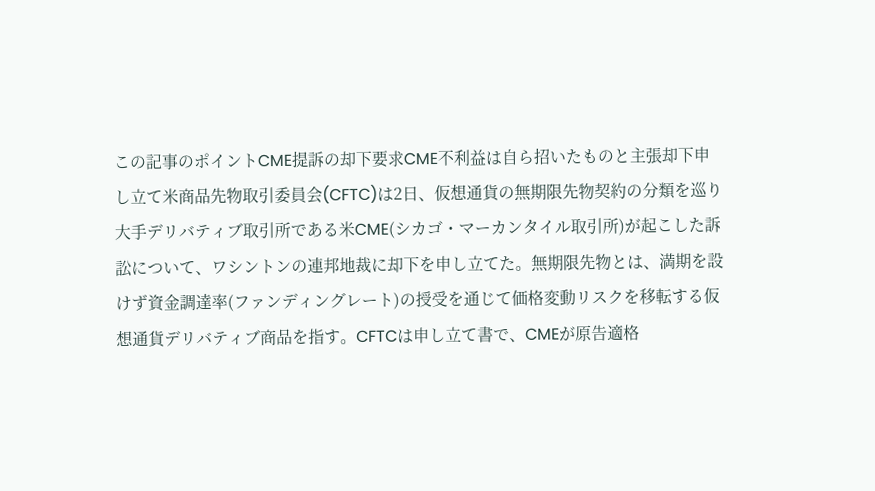この記事のポイントCME提訴の却下要求CME不利益は自ら招いたものと主張却下申し立て米商品先物取引委員会(CFTC)は2日、仮想通貨の無期限先物契約の分類を巡り大手デリバティブ取引所である米CME(シカゴ・マーカンタイル取引所)が起こした訴訟について、ワシントンの連邦地裁に却下を申し立てた。無期限先物とは、満期を設けず資金調達率(ファンディングレート)の授受を通じて価格変動リスクを移転する仮想通貨デリバティブ商品を指す。CFTCは申し立て書で、CMEが原告適格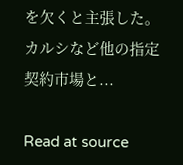を欠くと主張した。カルシなど他の指定契約市場と...

Read at source